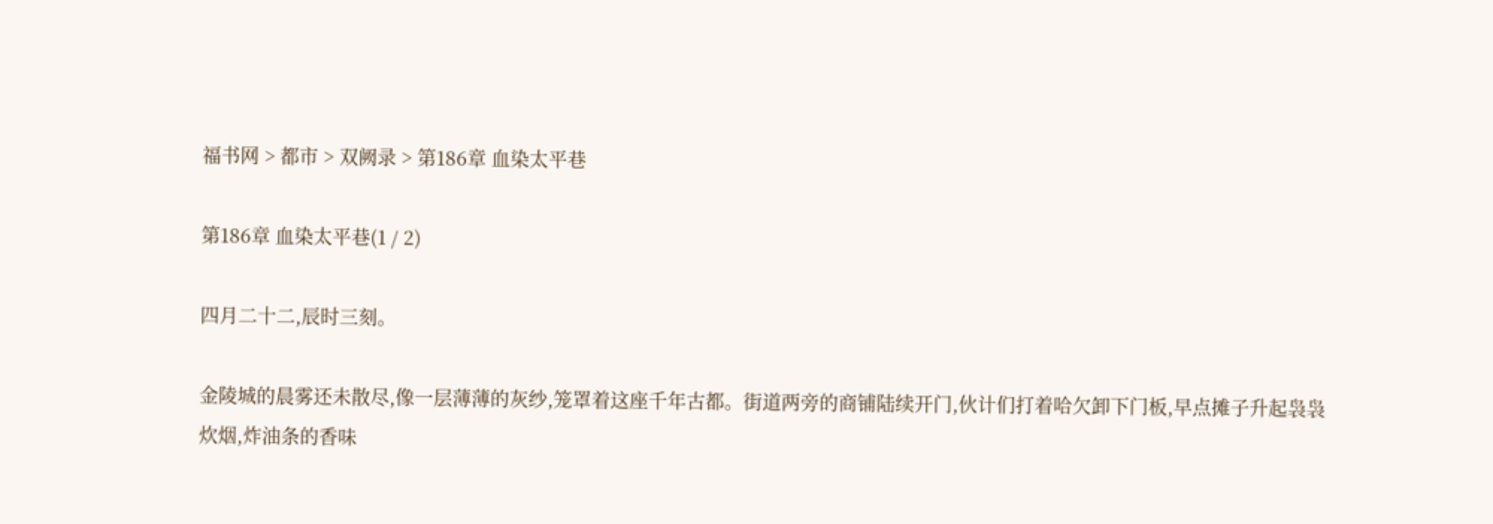福书网 > 都市 > 双阙录 > 第186章 血染太平巷

第186章 血染太平巷(1 / 2)

四月二十二,辰时三刻。

金陵城的晨雾还未散尽,像一层薄薄的灰纱,笼罩着这座千年古都。街道两旁的商铺陆续开门,伙计们打着哈欠卸下门板,早点摊子升起袅袅炊烟,炸油条的香味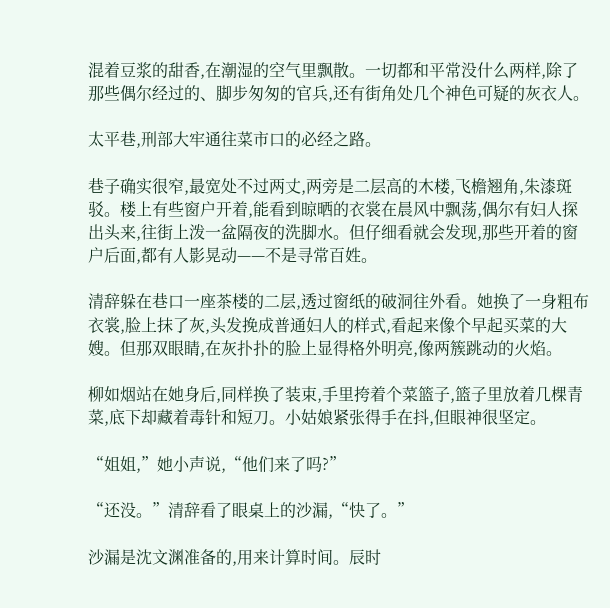混着豆浆的甜香,在潮湿的空气里飘散。一切都和平常没什么两样,除了那些偶尔经过的、脚步匆匆的官兵,还有街角处几个神色可疑的灰衣人。

太平巷,刑部大牢通往菜市口的必经之路。

巷子确实很窄,最宽处不过两丈,两旁是二层高的木楼,飞檐翘角,朱漆斑驳。楼上有些窗户开着,能看到晾晒的衣裳在晨风中飘荡,偶尔有妇人探出头来,往街上泼一盆隔夜的洗脚水。但仔细看就会发现,那些开着的窗户后面,都有人影晃动——不是寻常百姓。

清辞躲在巷口一座茶楼的二层,透过窗纸的破洞往外看。她换了一身粗布衣裳,脸上抹了灰,头发挽成普通妇人的样式,看起来像个早起买菜的大嫂。但那双眼睛,在灰扑扑的脸上显得格外明亮,像两簇跳动的火焰。

柳如烟站在她身后,同样换了装束,手里挎着个菜篮子,篮子里放着几棵青菜,底下却藏着毒针和短刀。小姑娘紧张得手在抖,但眼神很坚定。

“姐姐,”她小声说,“他们来了吗?”

“还没。”清辞看了眼桌上的沙漏,“快了。”

沙漏是沈文渊准备的,用来计算时间。辰时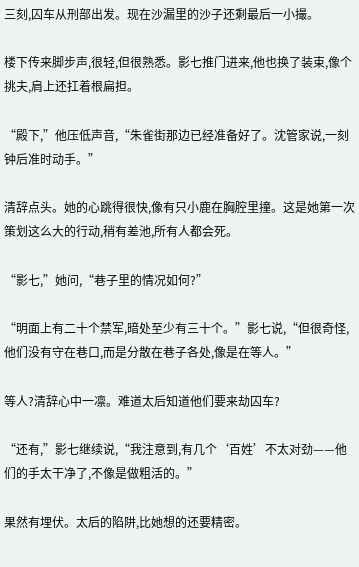三刻,囚车从刑部出发。现在沙漏里的沙子还剩最后一小撮。

楼下传来脚步声,很轻,但很熟悉。影七推门进来,他也换了装束,像个挑夫,肩上还扛着根扁担。

“殿下,”他压低声音,“朱雀街那边已经准备好了。沈管家说,一刻钟后准时动手。”

清辞点头。她的心跳得很快,像有只小鹿在胸腔里撞。这是她第一次策划这么大的行动,稍有差池,所有人都会死。

“影七,”她问,“巷子里的情况如何?”

“明面上有二十个禁军,暗处至少有三十个。”影七说,“但很奇怪,他们没有守在巷口,而是分散在巷子各处,像是在等人。”

等人?清辞心中一凛。难道太后知道他们要来劫囚车?

“还有,”影七继续说,“我注意到,有几个‘百姓’不太对劲——他们的手太干净了,不像是做粗活的。”

果然有埋伏。太后的陷阱,比她想的还要精密。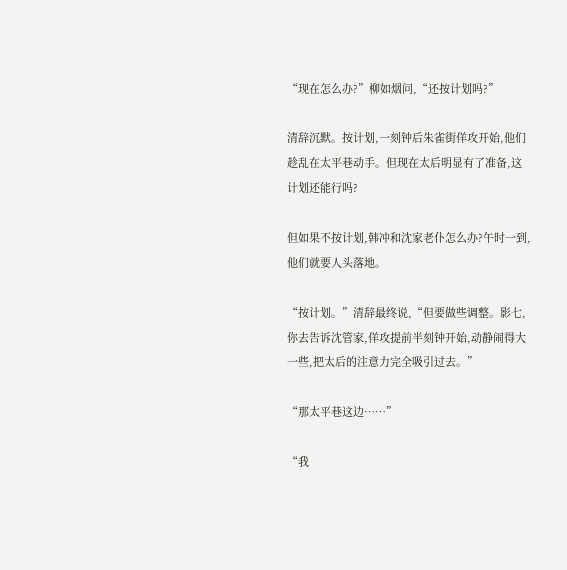“现在怎么办?”柳如烟问,“还按计划吗?”

清辞沉默。按计划,一刻钟后朱雀街佯攻开始,他们趁乱在太平巷动手。但现在太后明显有了准备,这计划还能行吗?

但如果不按计划,韩冲和沈家老仆怎么办?午时一到,他们就要人头落地。

“按计划。”清辞最终说,“但要做些调整。影七,你去告诉沈管家,佯攻提前半刻钟开始,动静闹得大一些,把太后的注意力完全吸引过去。”

“那太平巷这边……”

“我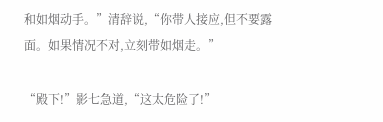和如烟动手。”清辞说,“你带人接应,但不要露面。如果情况不对,立刻带如烟走。”

“殿下!”影七急道,“这太危险了!”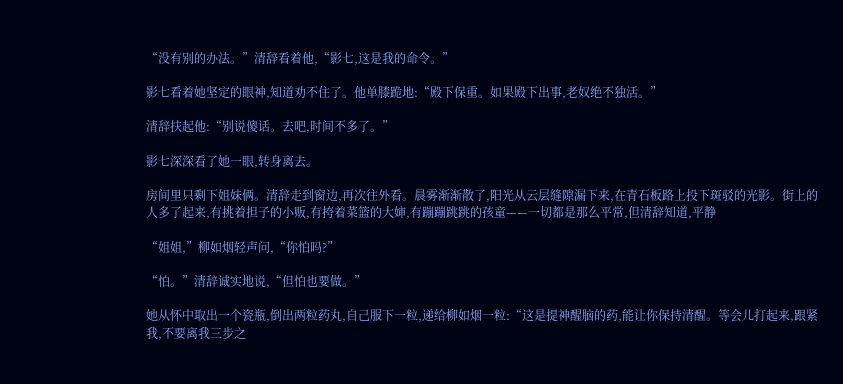“没有别的办法。”清辞看着他,“影七,这是我的命令。”

影七看着她坚定的眼神,知道劝不住了。他单膝跪地:“殿下保重。如果殿下出事,老奴绝不独活。”

清辞扶起他:“别说傻话。去吧,时间不多了。”

影七深深看了她一眼,转身离去。

房间里只剩下姐妹俩。清辞走到窗边,再次往外看。晨雾渐渐散了,阳光从云层缝隙漏下来,在青石板路上投下斑驳的光影。街上的人多了起来,有挑着担子的小贩,有挎着菜篮的大婶,有蹦蹦跳跳的孩童——一切都是那么平常,但清辞知道,平静

“姐姐,”柳如烟轻声问,“你怕吗?”

“怕。”清辞诚实地说,“但怕也要做。”

她从怀中取出一个瓷瓶,倒出两粒药丸,自己服下一粒,递给柳如烟一粒:“这是提神醒脑的药,能让你保持清醒。等会儿打起来,跟紧我,不要离我三步之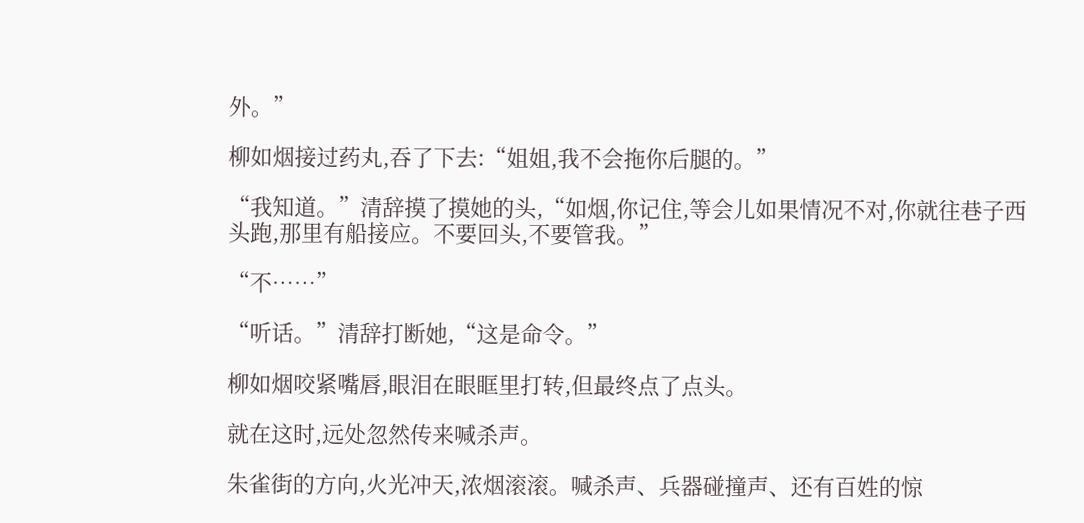外。”

柳如烟接过药丸,吞了下去:“姐姐,我不会拖你后腿的。”

“我知道。”清辞摸了摸她的头,“如烟,你记住,等会儿如果情况不对,你就往巷子西头跑,那里有船接应。不要回头,不要管我。”

“不……”

“听话。”清辞打断她,“这是命令。”

柳如烟咬紧嘴唇,眼泪在眼眶里打转,但最终点了点头。

就在这时,远处忽然传来喊杀声。

朱雀街的方向,火光冲天,浓烟滚滚。喊杀声、兵器碰撞声、还有百姓的惊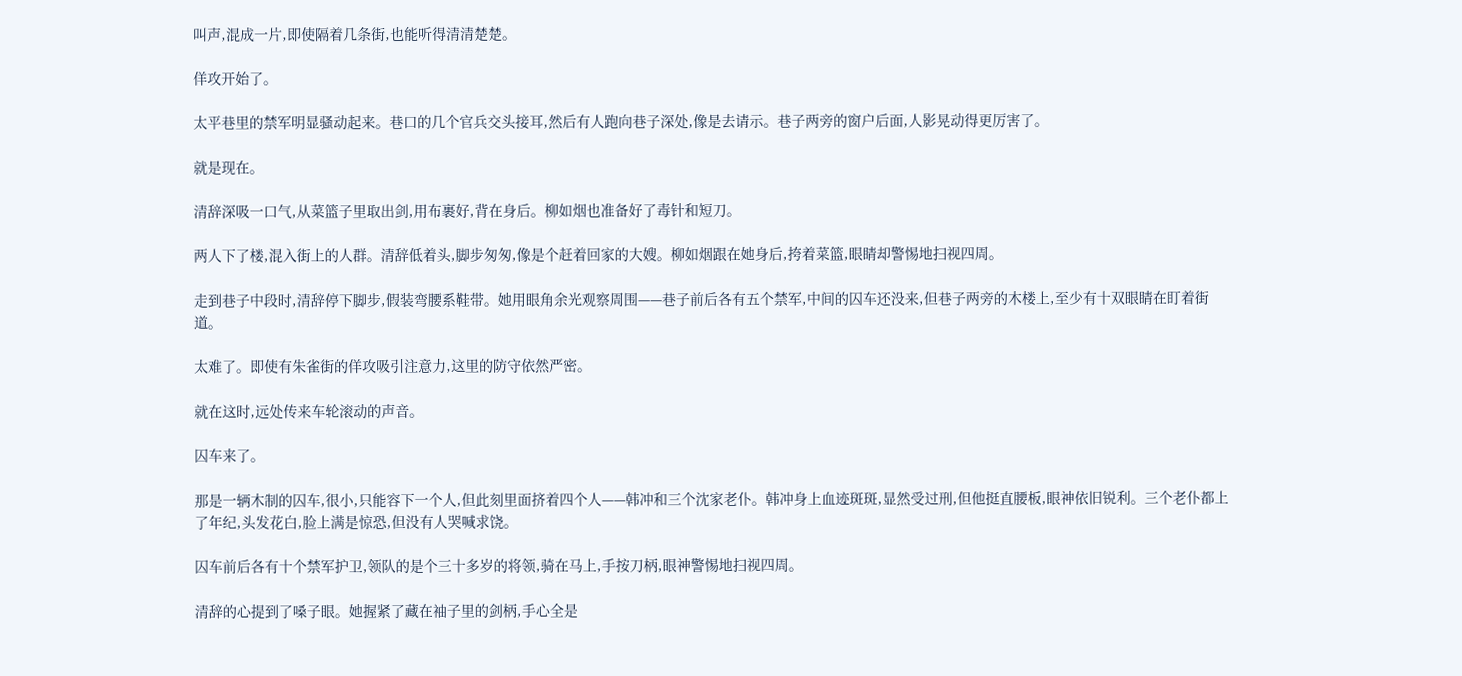叫声,混成一片,即使隔着几条街,也能听得清清楚楚。

佯攻开始了。

太平巷里的禁军明显骚动起来。巷口的几个官兵交头接耳,然后有人跑向巷子深处,像是去请示。巷子两旁的窗户后面,人影晃动得更厉害了。

就是现在。

清辞深吸一口气,从菜篮子里取出剑,用布裹好,背在身后。柳如烟也准备好了毒针和短刀。

两人下了楼,混入街上的人群。清辞低着头,脚步匆匆,像是个赶着回家的大嫂。柳如烟跟在她身后,挎着菜篮,眼睛却警惕地扫视四周。

走到巷子中段时,清辞停下脚步,假装弯腰系鞋带。她用眼角余光观察周围——巷子前后各有五个禁军,中间的囚车还没来,但巷子两旁的木楼上,至少有十双眼睛在盯着街道。

太难了。即使有朱雀街的佯攻吸引注意力,这里的防守依然严密。

就在这时,远处传来车轮滚动的声音。

囚车来了。

那是一辆木制的囚车,很小,只能容下一个人,但此刻里面挤着四个人——韩冲和三个沈家老仆。韩冲身上血迹斑斑,显然受过刑,但他挺直腰板,眼神依旧锐利。三个老仆都上了年纪,头发花白,脸上满是惊恐,但没有人哭喊求饶。

囚车前后各有十个禁军护卫,领队的是个三十多岁的将领,骑在马上,手按刀柄,眼神警惕地扫视四周。

清辞的心提到了嗓子眼。她握紧了藏在袖子里的剑柄,手心全是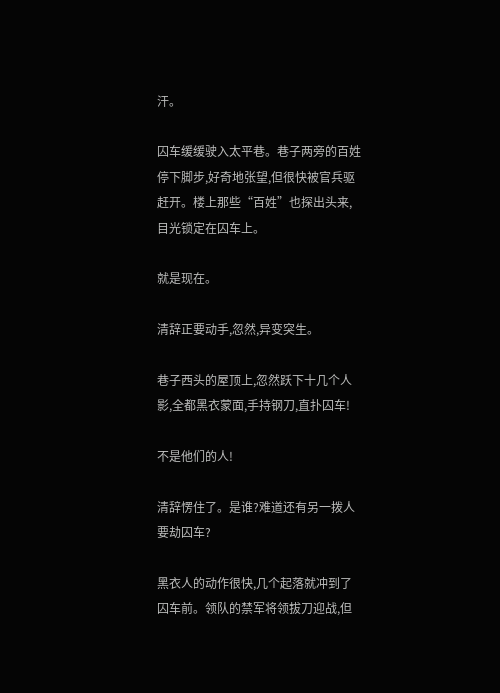汗。

囚车缓缓驶入太平巷。巷子两旁的百姓停下脚步,好奇地张望,但很快被官兵驱赶开。楼上那些“百姓”也探出头来,目光锁定在囚车上。

就是现在。

清辞正要动手,忽然,异变突生。

巷子西头的屋顶上,忽然跃下十几个人影,全都黑衣蒙面,手持钢刀,直扑囚车!

不是他们的人!

清辞愣住了。是谁?难道还有另一拨人要劫囚车?

黑衣人的动作很快,几个起落就冲到了囚车前。领队的禁军将领拔刀迎战,但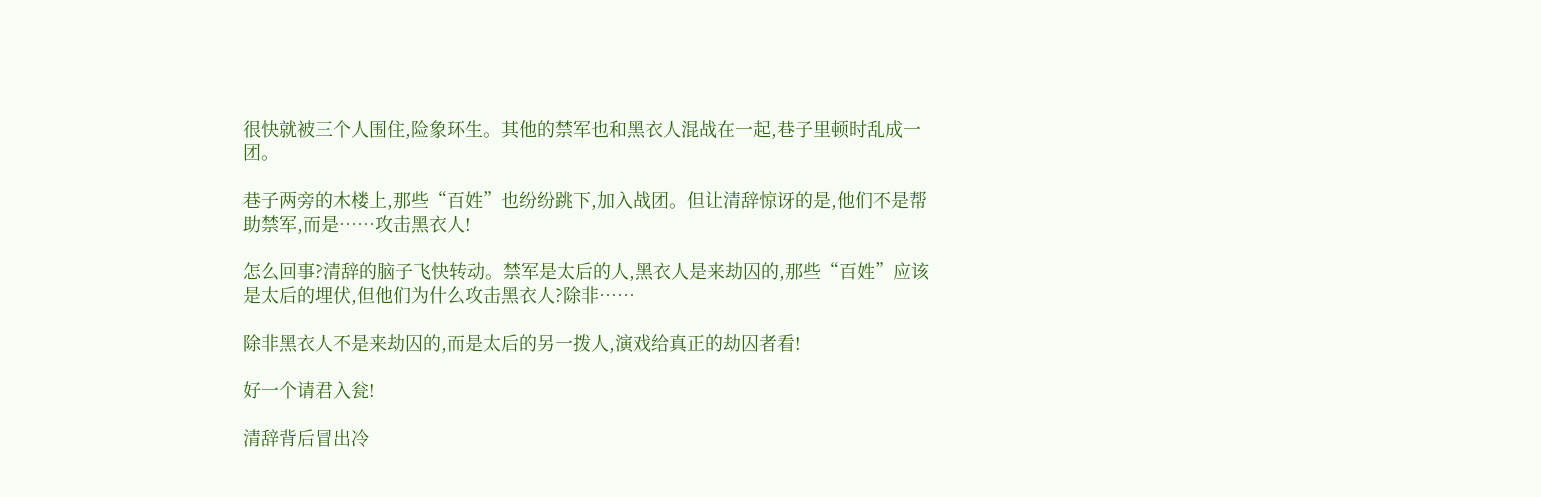很快就被三个人围住,险象环生。其他的禁军也和黑衣人混战在一起,巷子里顿时乱成一团。

巷子两旁的木楼上,那些“百姓”也纷纷跳下,加入战团。但让清辞惊讶的是,他们不是帮助禁军,而是……攻击黑衣人!

怎么回事?清辞的脑子飞快转动。禁军是太后的人,黑衣人是来劫囚的,那些“百姓”应该是太后的埋伏,但他们为什么攻击黑衣人?除非……

除非黑衣人不是来劫囚的,而是太后的另一拨人,演戏给真正的劫囚者看!

好一个请君入瓮!

清辞背后冒出冷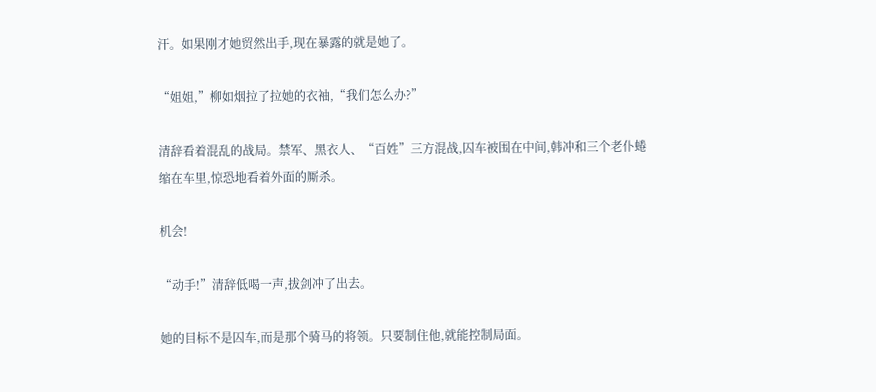汗。如果刚才她贸然出手,现在暴露的就是她了。

“姐姐,”柳如烟拉了拉她的衣袖,“我们怎么办?”

清辞看着混乱的战局。禁军、黑衣人、“百姓”三方混战,囚车被围在中间,韩冲和三个老仆蜷缩在车里,惊恐地看着外面的厮杀。

机会!

“动手!”清辞低喝一声,拔剑冲了出去。

她的目标不是囚车,而是那个骑马的将领。只要制住他,就能控制局面。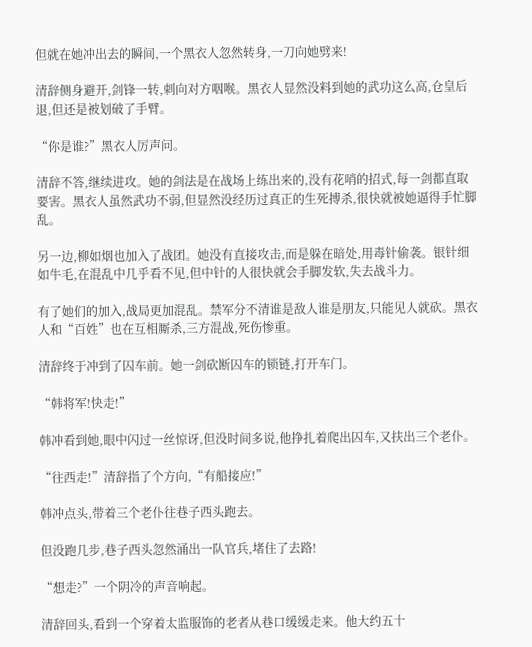但就在她冲出去的瞬间,一个黑衣人忽然转身,一刀向她劈来!

清辞侧身避开,剑锋一转,刺向对方咽喉。黑衣人显然没料到她的武功这么高,仓皇后退,但还是被划破了手臂。

“你是谁?”黑衣人厉声问。

清辞不答,继续进攻。她的剑法是在战场上练出来的,没有花哨的招式,每一剑都直取要害。黑衣人虽然武功不弱,但显然没经历过真正的生死搏杀,很快就被她逼得手忙脚乱。

另一边,柳如烟也加入了战团。她没有直接攻击,而是躲在暗处,用毒针偷袭。银针细如牛毛,在混乱中几乎看不见,但中针的人很快就会手脚发软,失去战斗力。

有了她们的加入,战局更加混乱。禁军分不清谁是敌人谁是朋友,只能见人就砍。黑衣人和“百姓”也在互相厮杀,三方混战,死伤惨重。

清辞终于冲到了囚车前。她一剑砍断囚车的锁链,打开车门。

“韩将军!快走!”

韩冲看到她,眼中闪过一丝惊讶,但没时间多说,他挣扎着爬出囚车,又扶出三个老仆。

“往西走!”清辞指了个方向,“有船接应!”

韩冲点头,带着三个老仆往巷子西头跑去。

但没跑几步,巷子西头忽然涌出一队官兵,堵住了去路!

“想走?”一个阴冷的声音响起。

清辞回头,看到一个穿着太监服饰的老者从巷口缓缓走来。他大约五十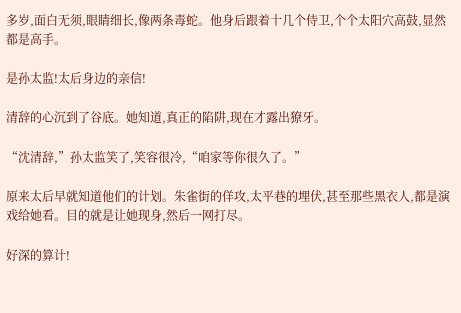多岁,面白无须,眼睛细长,像两条毒蛇。他身后跟着十几个侍卫,个个太阳穴高鼓,显然都是高手。

是孙太监!太后身边的亲信!

清辞的心沉到了谷底。她知道,真正的陷阱,现在才露出獠牙。

“沈清辞,”孙太监笑了,笑容很冷,“咱家等你很久了。”

原来太后早就知道他们的计划。朱雀街的佯攻,太平巷的埋伏,甚至那些黑衣人,都是演戏给她看。目的就是让她现身,然后一网打尽。

好深的算计!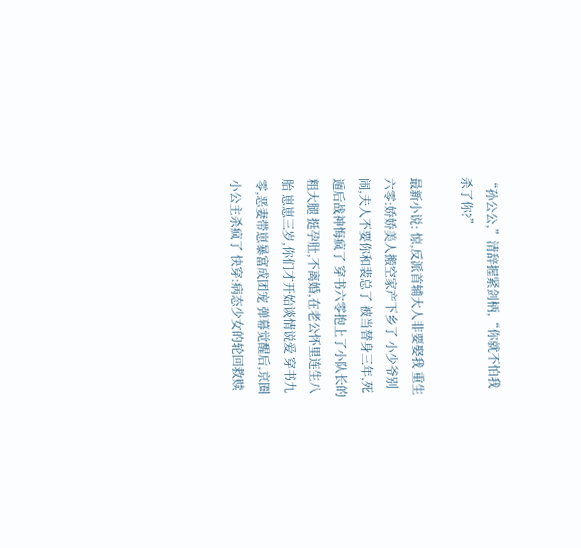“孙公公,”清辞握紧剑柄,“你就不怕我杀了你?”

最新小说: 惊,反派首辅大人非要娶我 重生六零:娇娇美人搬空家产下乡了 小少爷别闹,夫人不要你和裴总了 被当替身三年,死遁后战神悔疯了 穿书六零抱上了小队长的粗大腿 挺孕肚,不离婚,在老公怀里连生八胎 崽崽三岁,你们才开始谈情说爱 穿书九零,恶妻带崽暴富成团宠 弹幕觉醒后,京圈小公主杀疯了 快穿:病态少女的轮回救赎